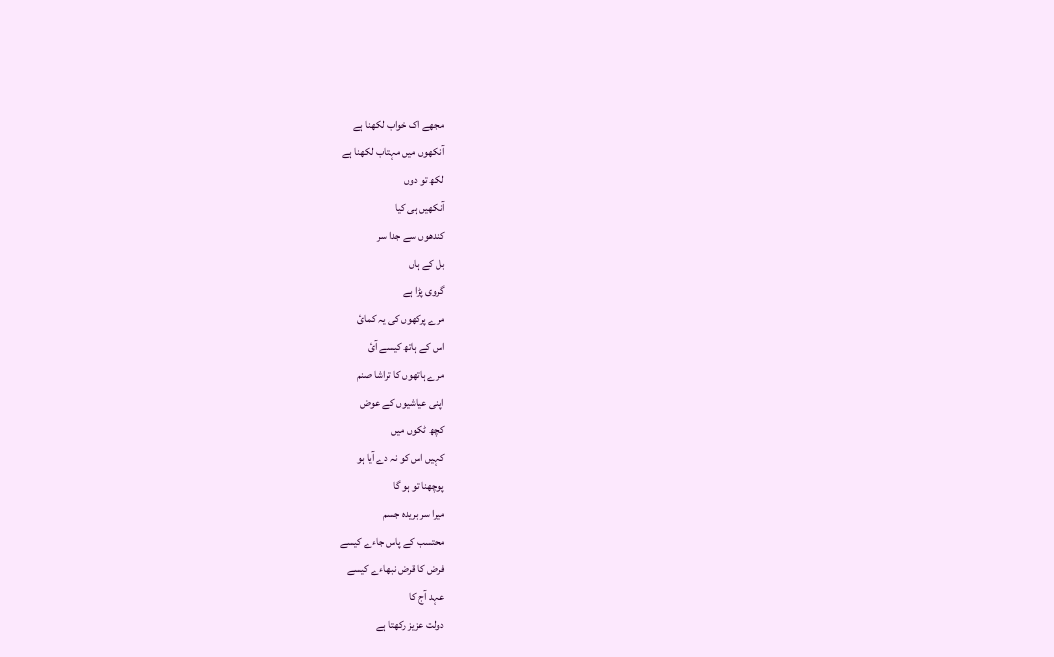مجھے اک خواب لکھنا ہے
آنکھوں میں مہتاب لکھنا ہے
لکھ تو دوں
آنکھیں ہی کیا
کندھوں سے جدا سر
بل کے ہاں
گروی پڑا ہے
مرے پرکھوں کی یہ کمائ
اس کے ہاتھ کیسے آئ
مرے ہاتھوں کا تراشا صنم
اپنی عیاشیوں کے عوض
کچھ ٹکوں میں
کہیں اس کو نہ دے آیا ہو
پوچھنا تو ہو گا
میرا سر بریدہ جسم
محتسب کے پاس جاءے کیسے
فرض کا قرض نبھاءے کیسے
عہد آج کا
دولت عزیز رکھتا ہے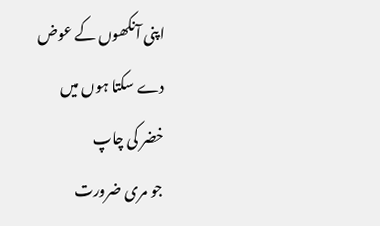اپنی آنکھوں کے عوض
دے سکتا ہوں میں
خضر کی چاپ
جو مری ضرورت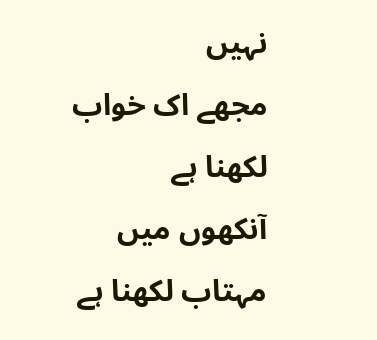نہیں
مجھے اک خواب لکھنا ہے
آنکھوں میں مہتاب لکھنا ہے